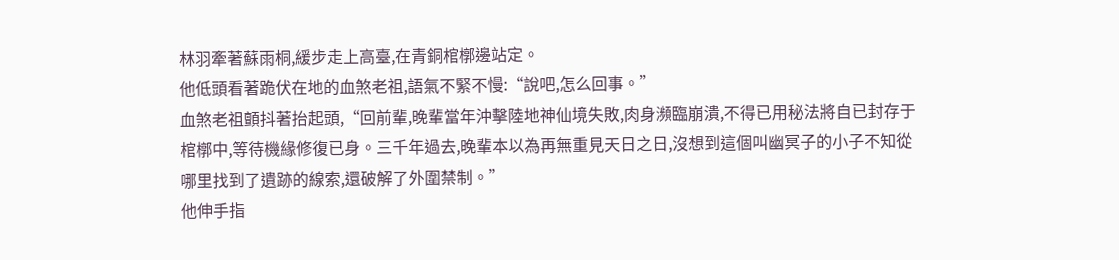林羽牽著蘇雨桐,緩步走上高臺,在青銅棺槨邊站定。
他低頭看著跪伏在地的血煞老祖,語氣不緊不慢:“說吧,怎么回事。”
血煞老祖顫抖著抬起頭,“回前輩,晚輩當年沖擊陸地神仙境失敗,肉身瀕臨崩潰,不得已用秘法將自已封存于棺槨中,等待機緣修復已身。三千年過去,晚輩本以為再無重見天日之日,沒想到這個叫幽冥子的小子不知從哪里找到了遺跡的線索,還破解了外圍禁制。”
他伸手指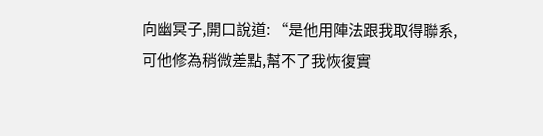向幽冥子,開口說道: “是他用陣法跟我取得聯系,可他修為稍微差點,幫不了我恢復實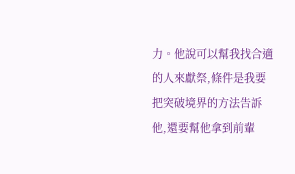力。他說可以幫我找合適的人來獻祭,條件是我要把突破境界的方法告訴他,還要幫他拿到前輩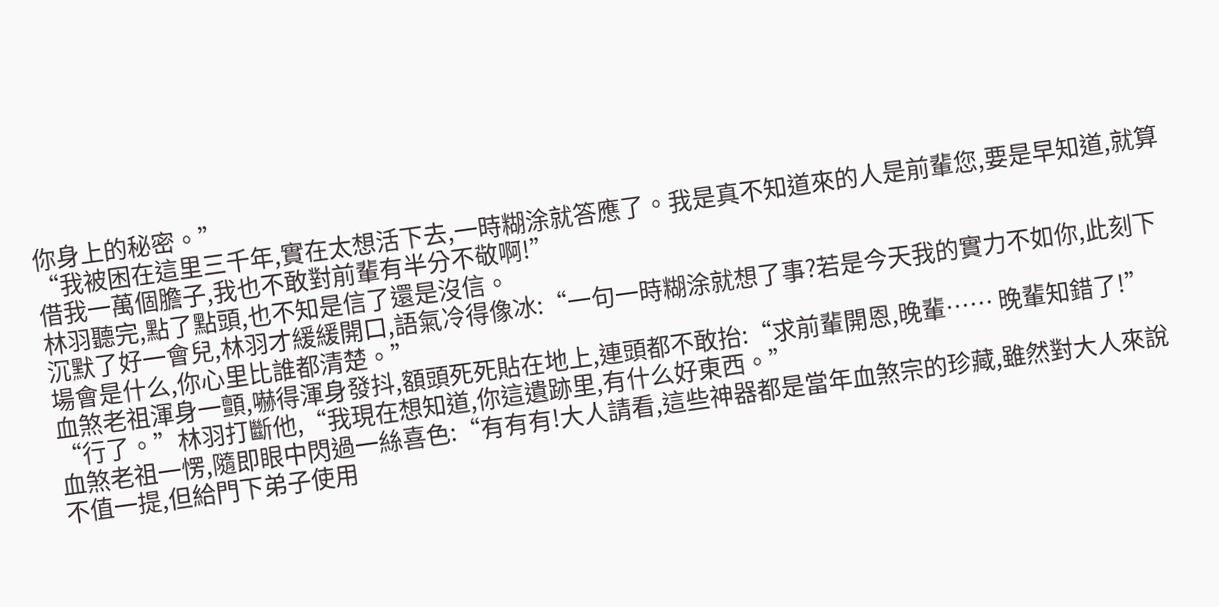你身上的秘密。”
“我被困在這里三千年,實在太想活下去,一時糊涂就答應了。我是真不知道來的人是前輩您,要是早知道,就算借我一萬個膽子,我也不敢對前輩有半分不敬啊!”
林羽聽完,點了點頭,也不知是信了還是沒信。
沉默了好一會兒,林羽才緩緩開口,語氣冷得像冰:“一句一時糊涂就想了事?若是今天我的實力不如你,此刻下場會是什么,你心里比誰都清楚。”
血煞老祖渾身一顫,嚇得渾身發抖,額頭死死貼在地上,連頭都不敢抬:“求前輩開恩,晚輩…… 晚輩知錯了!”
“行了。”林羽打斷他,“我現在想知道,你這遺跡里,有什么好東西。”
血煞老祖一愣,隨即眼中閃過一絲喜色:“有有有!大人請看,這些神器都是當年血煞宗的珍藏,雖然對大人來說不值一提,但給門下弟子使用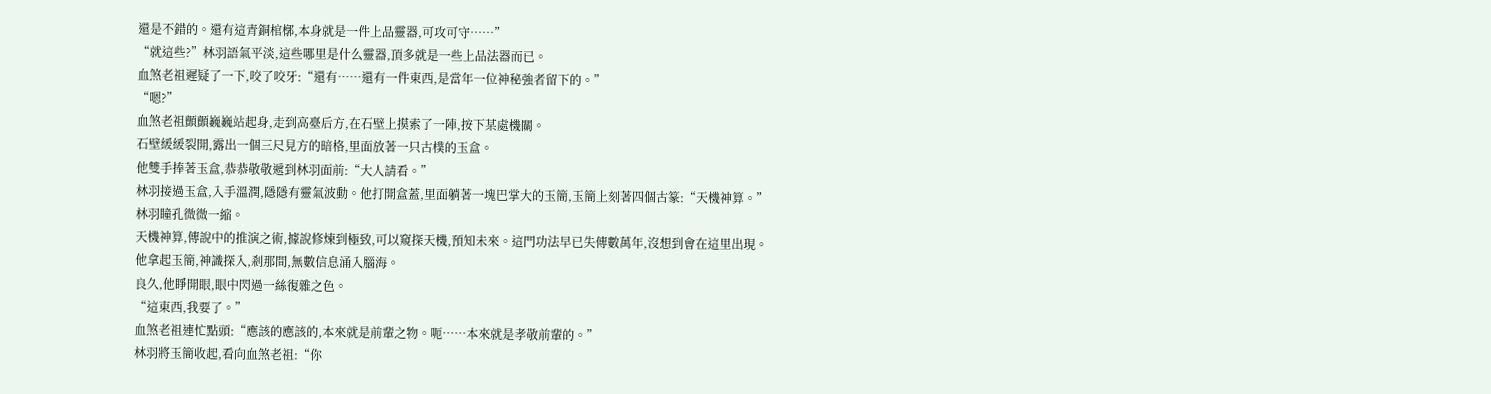還是不錯的。還有這青銅棺槨,本身就是一件上品靈器,可攻可守……”
“就這些?”林羽語氣平淡,這些哪里是什么靈器,頂多就是一些上品法器而已。
血煞老祖遲疑了一下,咬了咬牙:“還有……還有一件東西,是當年一位神秘強者留下的。”
“嗯?”
血煞老祖顫顫巍巍站起身,走到高臺后方,在石壁上摸索了一陣,按下某處機關。
石壁緩緩裂開,露出一個三尺見方的暗格,里面放著一只古樸的玉盒。
他雙手捧著玉盒,恭恭敬敬遞到林羽面前:“大人請看。”
林羽接過玉盒,入手溫潤,隱隱有靈氣波動。他打開盒蓋,里面躺著一塊巴掌大的玉簡,玉簡上刻著四個古篆:“天機神算。”
林羽瞳孔微微一縮。
天機神算,傳說中的推演之術,據說修煉到極致,可以窺探天機,預知未來。這門功法早已失傳數萬年,沒想到會在這里出現。
他拿起玉簡,神識探入,剎那間,無數信息涌入腦海。
良久,他睜開眼,眼中閃過一絲復雜之色。
“這東西,我要了。”
血煞老祖連忙點頭:“應該的應該的,本來就是前輩之物。呃……本來就是孝敬前輩的。”
林羽將玉簡收起,看向血煞老祖:“你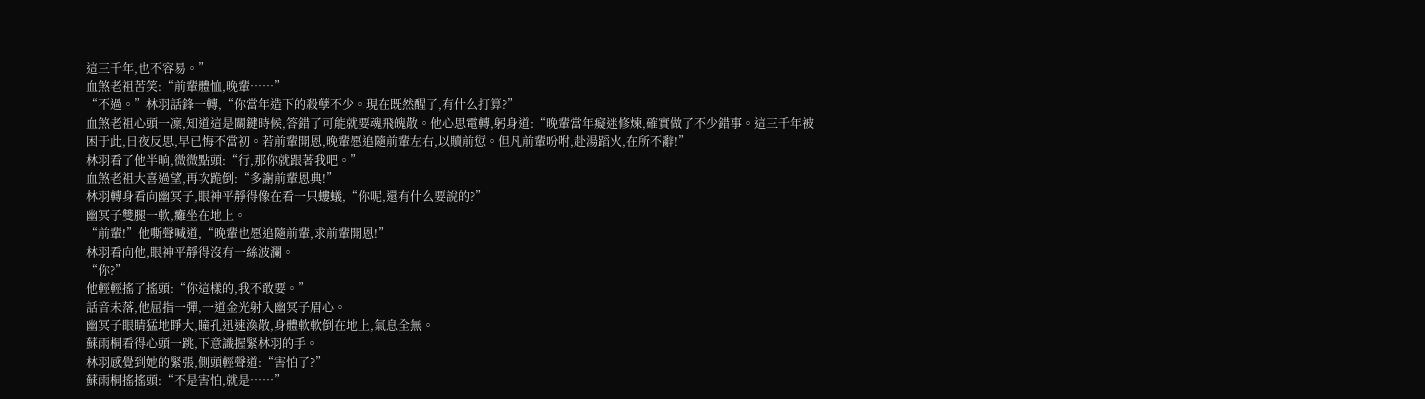這三千年,也不容易。”
血煞老祖苦笑:“前輩體恤,晚輩……”
“不過。”林羽話鋒一轉,“你當年造下的殺孽不少。現在既然醒了,有什么打算?”
血煞老祖心頭一凜,知道這是關鍵時候,答錯了可能就要魂飛魄散。他心思電轉,躬身道:“晚輩當年癡迷修煉,確實做了不少錯事。這三千年被困于此,日夜反思,早已悔不當初。若前輩開恩,晚輩愿追隨前輩左右,以贖前愆。但凡前輩吩咐,赴湯蹈火,在所不辭!”
林羽看了他半晌,微微點頭:“行,那你就跟著我吧。”
血煞老祖大喜過望,再次跪倒:“多謝前輩恩典!”
林羽轉身看向幽冥子,眼神平靜得像在看一只螻蟻,“你呢,還有什么要說的?”
幽冥子雙腿一軟,癱坐在地上。
“前輩!”他嘶聲喊道,“晚輩也愿追隨前輩,求前輩開恩!”
林羽看向他,眼神平靜得沒有一絲波瀾。
“你?”
他輕輕搖了搖頭:“你這樣的,我不敢要。”
話音未落,他屈指一彈,一道金光射入幽冥子眉心。
幽冥子眼睛猛地睜大,瞳孔迅速渙散,身體軟軟倒在地上,氣息全無。
蘇雨桐看得心頭一跳,下意識握緊林羽的手。
林羽感覺到她的緊張,側頭輕聲道:“害怕了?”
蘇雨桐搖搖頭:“不是害怕,就是……”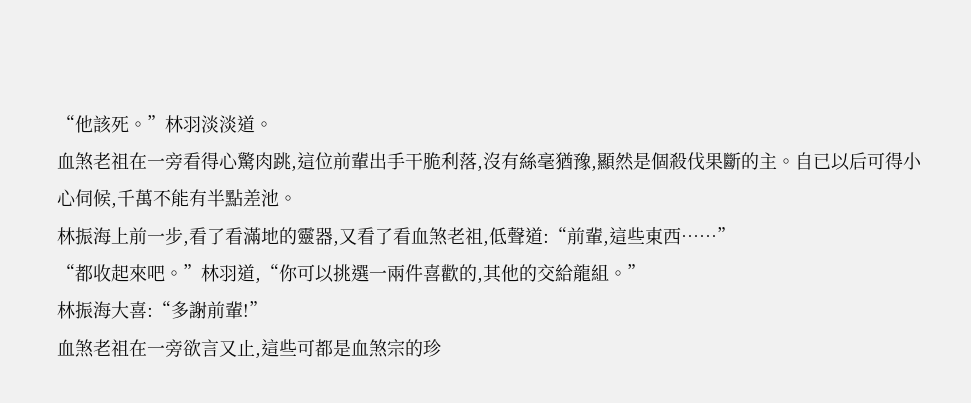“他該死。”林羽淡淡道。
血煞老祖在一旁看得心驚肉跳,這位前輩出手干脆利落,沒有絲毫猶豫,顯然是個殺伐果斷的主。自已以后可得小心伺候,千萬不能有半點差池。
林振海上前一步,看了看滿地的靈器,又看了看血煞老祖,低聲道:“前輩,這些東西……”
“都收起來吧。”林羽道,“你可以挑選一兩件喜歡的,其他的交給龍組。”
林振海大喜:“多謝前輩!”
血煞老祖在一旁欲言又止,這些可都是血煞宗的珍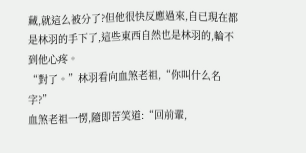藏,就這么被分了?但他很快反應過來,自已現在都是林羽的手下了,這些東西自然也是林羽的,輪不到他心疼。
“對了。”林羽看向血煞老祖,“你叫什么名字?”
血煞老祖一愣,隨即苦笑道:“回前輩,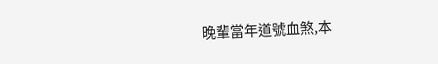晚輩當年道號血煞,本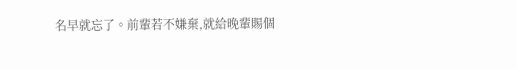名早就忘了。前輩若不嫌棄,就給晚輩賜個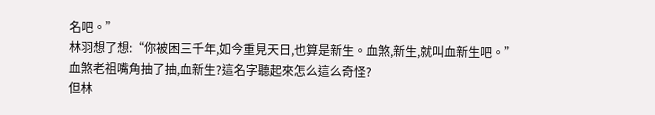名吧。”
林羽想了想:“你被困三千年,如今重見天日,也算是新生。血煞,新生,就叫血新生吧。”
血煞老祖嘴角抽了抽,血新生?這名字聽起來怎么這么奇怪?
但林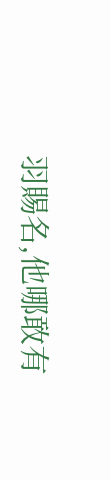羽賜名,他哪敢有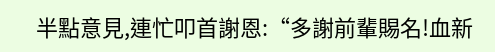半點意見,連忙叩首謝恩:“多謝前輩賜名!血新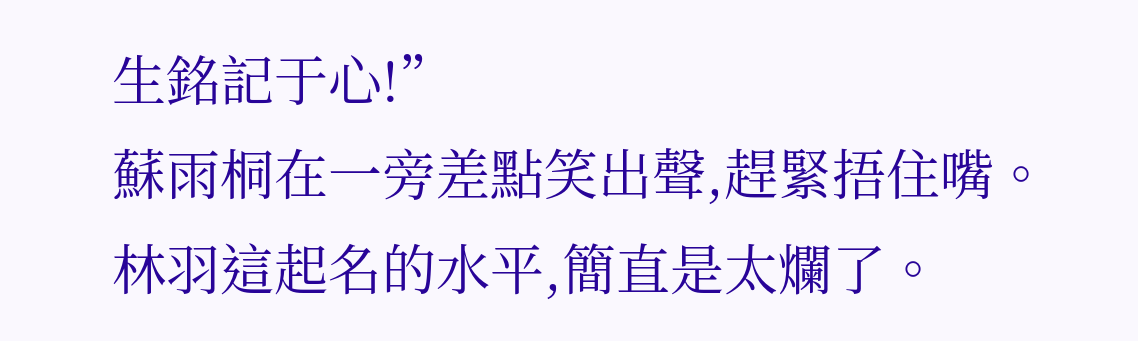生銘記于心!”
蘇雨桐在一旁差點笑出聲,趕緊捂住嘴。
林羽這起名的水平,簡直是太爛了。